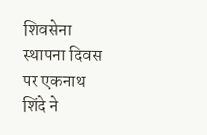शिवसेना स्थापना दिवस पर एकनाथ शिंदे ने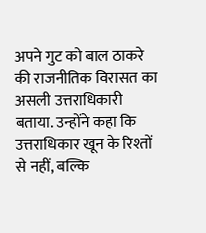अपने गुट को बाल ठाकरे की राजनीतिक विरासत का असली उत्तराधिकारी बताया. उन्होंने कहा कि उत्तराधिकार खून के रिश्तों से नहीं, बल्कि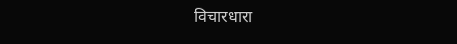विचारधारा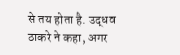से तय होता है. उद्धव ठाकरे ने कहा, अगर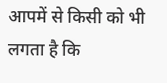आपमें से किसी को भी लगता है कि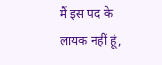मैं इस पद के लायक नहीं हूं,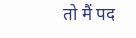तो मैं पद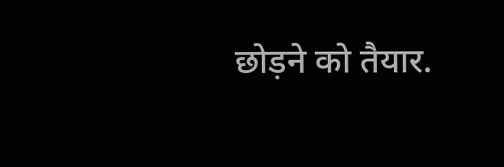छोड़ने को तैयार.